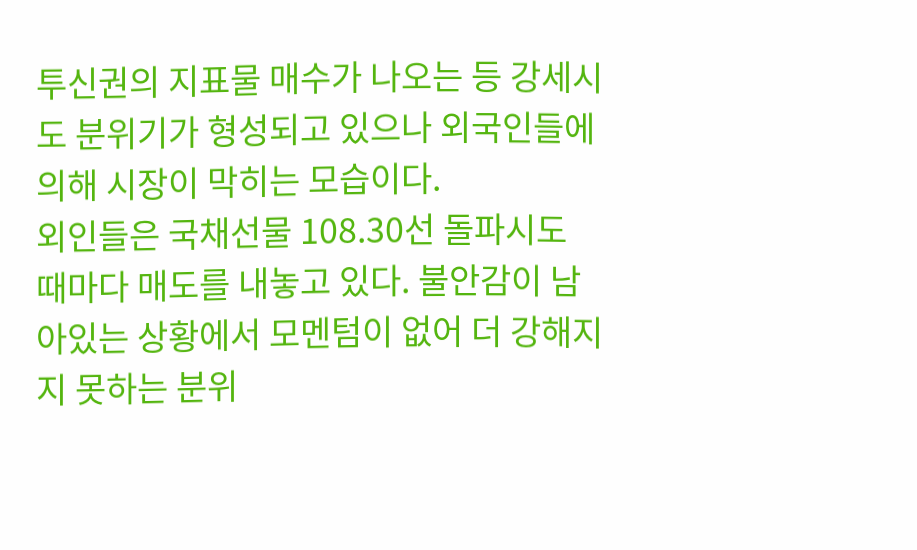투신권의 지표물 매수가 나오는 등 강세시도 분위기가 형성되고 있으나 외국인들에 의해 시장이 막히는 모습이다.
외인들은 국채선물 108.30선 돌파시도 때마다 매도를 내놓고 있다. 불안감이 남아있는 상황에서 모멘텀이 없어 더 강해지지 못하는 분위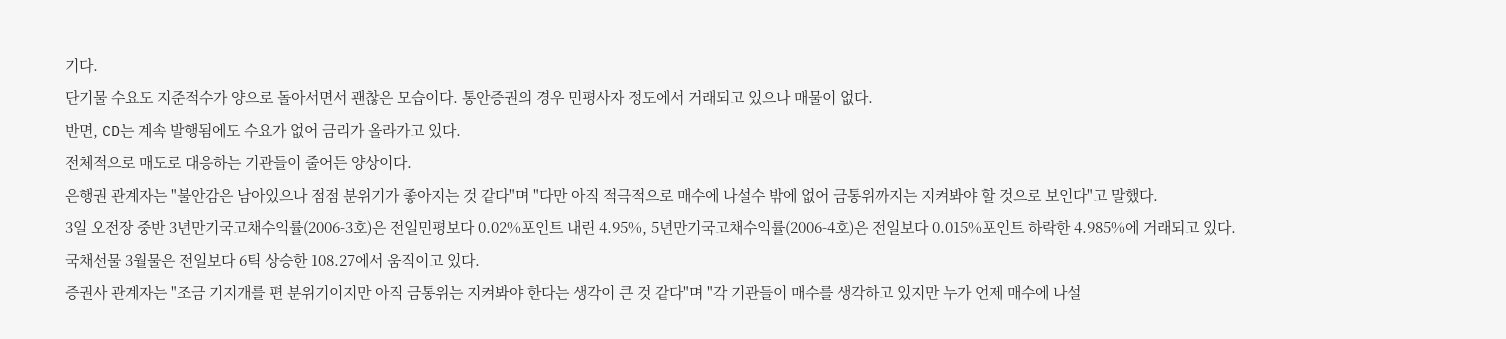기다.
단기물 수요도 지준적수가 양으로 돌아서면서 괜찮은 모습이다. 통안증권의 경우 민평사자 정도에서 거래되고 있으나 매물이 없다.
반면, CD는 계속 발행됨에도 수요가 없어 금리가 올라가고 있다.
전체적으로 매도로 대응하는 기관들이 줄어든 양상이다.
은행권 관계자는 "불안감은 남아있으나 점점 분위기가 좋아지는 것 같다"며 "다만 아직 적극적으로 매수에 나설수 밖에 없어 금통위까지는 지켜봐야 할 것으로 보인다"고 말했다.
3일 오전장 중반 3년만기국고채수익률(2006-3호)은 전일민평보다 0.02%포인트 내린 4.95%, 5년만기국고채수익률(2006-4호)은 전일보다 0.015%포인트 하락한 4.985%에 거래되고 있다.
국채선물 3월물은 전일보다 6틱 상승한 108.27에서 움직이고 있다.
증권사 관계자는 "조금 기지개를 편 분위기이지만 아직 금통위는 지켜봐야 한다는 생각이 큰 것 같다"며 "각 기관들이 매수를 생각하고 있지만 누가 언제 매수에 나설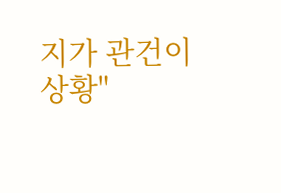지가 관건이 상황"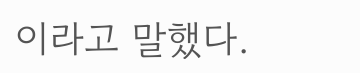이라고 말했다.